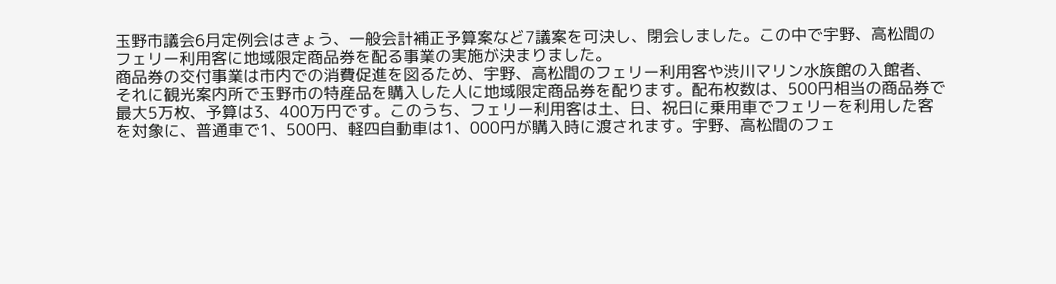玉野市議会6月定例会はきょう、一般会計補正予算案など7議案を可決し、閉会しました。この中で宇野、高松間のフェリー利用客に地域限定商品券を配る事業の実施が決まりました。
商品券の交付事業は市内での消費促進を図るため、宇野、高松間のフェリー利用客や渋川マリン水族館の入館者、それに観光案内所で玉野市の特産品を購入した人に地域限定商品券を配ります。配布枚数は、500円相当の商品券で最大5万枚、予算は3、400万円です。このうち、フェリー利用客は土、日、祝日に乗用車でフェリーを利用した客を対象に、普通車で1、500円、軽四自動車は1、000円が購入時に渡されます。宇野、高松間のフェ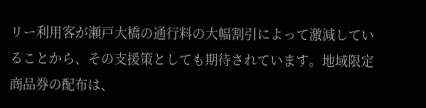リー利用客が瀬戸大橋の通行料の大幅割引によって激減していることから、その支援策としても期待されています。地域限定商品券の配布は、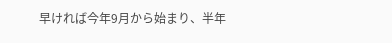早ければ今年9月から始まり、半年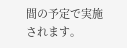間の予定で実施されます。